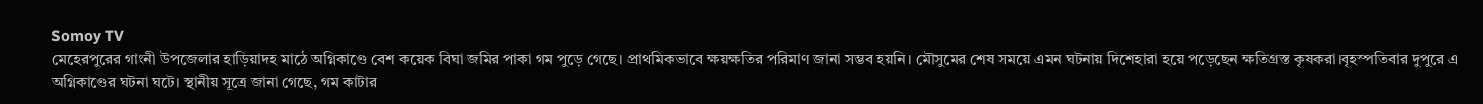Somoy TV
মেহেরপুরের গাংনী উপজেলার হাড়িয়াদহ মাঠে অগ্নিকাণ্ডে বেশ কয়েক বিঘা জমির পাকা গম পুড়ে গেছে। প্রাথমিকভাবে ক্ষয়ক্ষতির পরিমাণ জানা সম্ভব হয়নি। মৌসুমের শেষ সময়ে এমন ঘটনায় দিশেহারা হয়ে পড়েছেন ক্ষতিগ্রস্ত কৃষকরা।বৃহস্পতিবার দুপুরে এ অগ্নিকাণ্ডের ঘটনা ঘটে। স্থানীয় সূত্রে জানা গেছে, গম কাটার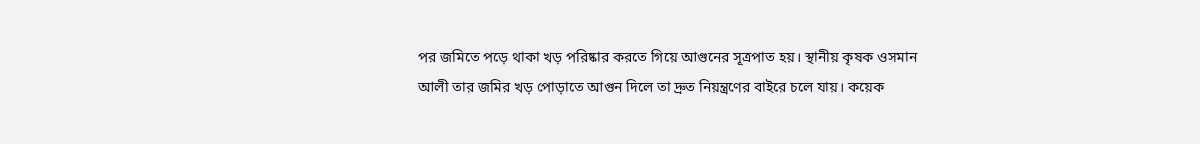পর জমিতে পড়ে থাকা খড় পরিষ্কার করতে গিয়ে আগুনের সূত্রপাত হয়। স্থানীয় কৃষক ওসমান আলী তার জমির খড় পোড়াতে আগুন দিলে তা দ্রুত নিয়ন্ত্রণের বাইরে চলে যায়। কয়েক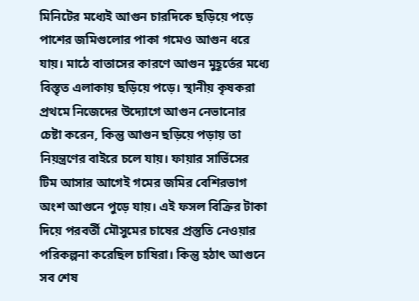মিনিটের মধ্যেই আগুন চারদিকে ছড়িয়ে পড়ে পাশের জমিগুলোর পাকা গমেও আগুন ধরে যায়। মাঠে বাতাসের কারণে আগুন মুহূর্তের মধ্যে বিস্তৃত এলাকায় ছড়িয়ে পড়ে। স্থানীয় কৃষকরা প্রথমে নিজেদের উদ্যোগে আগুন নেভানোর চেষ্টা করেন, কিন্তু আগুন ছড়িয়ে পড়ায় তা নিয়ন্ত্রণের বাইরে চলে যায়। ফায়ার সার্ভিসের টিম আসার আগেই গমের জমির বেশিরভাগ অংশ আগুনে পুড়ে যায়। এই ফসল বিক্রির টাকা দিয়ে পরবর্তী মৌসুমের চাষের প্রস্তুতি নেওয়ার পরিকল্পনা করেছিল চাষিরা। কিন্তু হঠাৎ আগুনে সব শেষ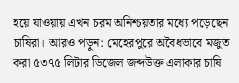হয়ে যাওয়ায় এখন চরম অনিশ্চয়তার মধ্যে পড়েছেন চাষিরা। আরও পড়ুন: মেহেরপুরে অবৈধভাবে মজুত করা ৫৩৭৫ লিটার ডিজেল জব্দউক্ত এলাকার চাষি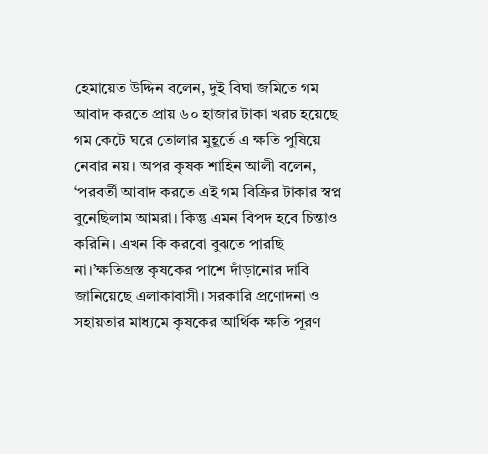হেমায়েত উদ্দিন বলেন, দুই বিঘা জমিতে গম আবাদ করতে প্রায় ৬০ হাজার টাকা খরচ হয়েছে গম কেটে ঘরে তোলার মুহূর্তে এ ক্ষতি পুষিয়ে নেবার নয়। অপর কৃষক শাহিন আলী বলেন, ‘পরবর্তী আবাদ করতে এই গম বিক্রির টাকার স্বপ্ন বুনেছিলাম আমরা। কিন্তু এমন বিপদ হবে চিন্তাও করিনি। এখন কি করবো বুঝতে পারছি না।’ক্ষতিগ্রস্ত কৃষকের পাশে দাঁড়ানোর দাবি জানিয়েছে এলাকাবাসী। সরকারি প্রণোদনা ও সহায়তার মাধ্যমে কৃষকের আর্থিক ক্ষতি পূরণ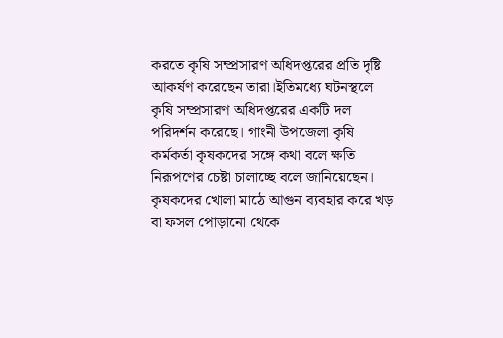করতে কৃষি সম্প্রসারণ অধিদপ্তরের প্রতি দৃষ্টি আকর্ষণ করেছেন তারা।ইতিমধ্যে ঘটনস্থলে কৃষি সম্প্রসারণ অধিদপ্তরের একটি দল পরিদর্শন করেছে। গাংনী উপজেলা কৃষি কর্মকর্তা কৃষকদের সঙ্গে কথা বলে ক্ষতি নিরূপণের চেষ্টা চালাচ্ছে বলে জানিয়েছেন। কৃষকদের খোলা মাঠে আগুন ব্যবহার করে খড় বা ফসল পোড়ানো থেকে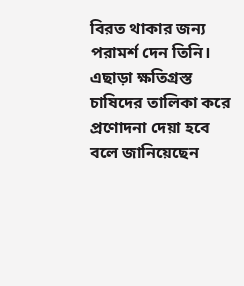বিরত থাকার জন্য পরামর্শ দেন তিনি। এছাড়া ক্ষতিগ্রস্ত চাষিদের তালিকা করে প্রণোদনা দেয়া হবে বলে জানিয়েছেন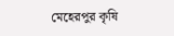মেহেরপুর কৃষি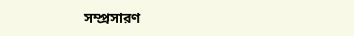সম্প্রসারণ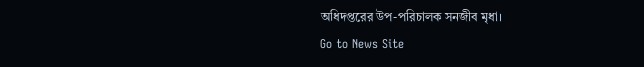অধিদপ্তরের উপ-পরিচালক সনজীব মৃধা।
Go to News Site